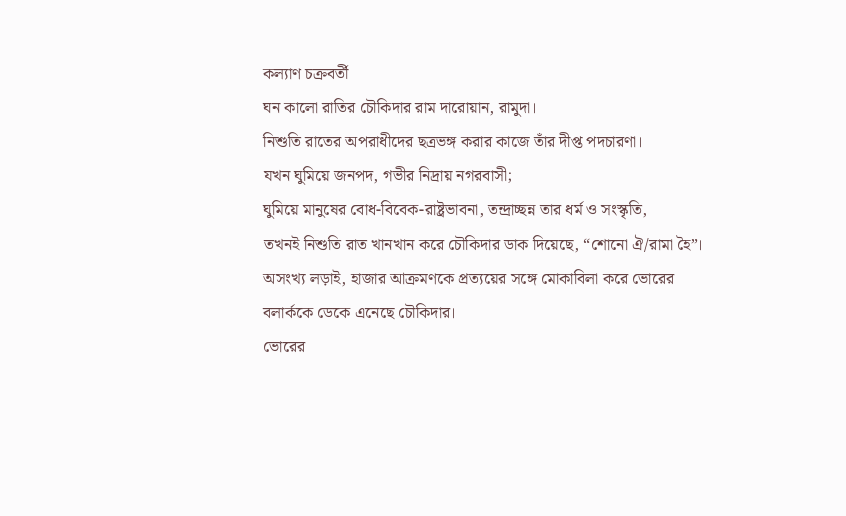কল্যাণ চক্রবর্তী
ঘন কালো রাতির চৌকিদার রাম দারোয়ান, রামুদা।
নিশুতি রাতের অপরাধীদের ছত্রভঙ্গ করার কাজে তাঁর দীপ্ত পদচারণা।
যখন ঘুমিয়ে জনপদ, গভীর নিদ্রায় নগরবাসী;
ঘুমিয়ে মানুষের বোধ-বিবেক-রাষ্ট্রভাবনা, তন্দ্রাচ্ছন্ন তার ধর্ম ও সংস্কৃতি,
তখনই নিশুতি রাত খানখান করে চৌকিদার ডাক দিয়েছে, “শোনো ঐ/রামা হৈ”।
অসংখ্য লড়াই, হাজার আক্রমণকে প্রত্যয়ের সঙ্গে মোকাবিলা করে ভোরের বলার্ককে ডেকে এনেছে চৌকিদার।
ভোরের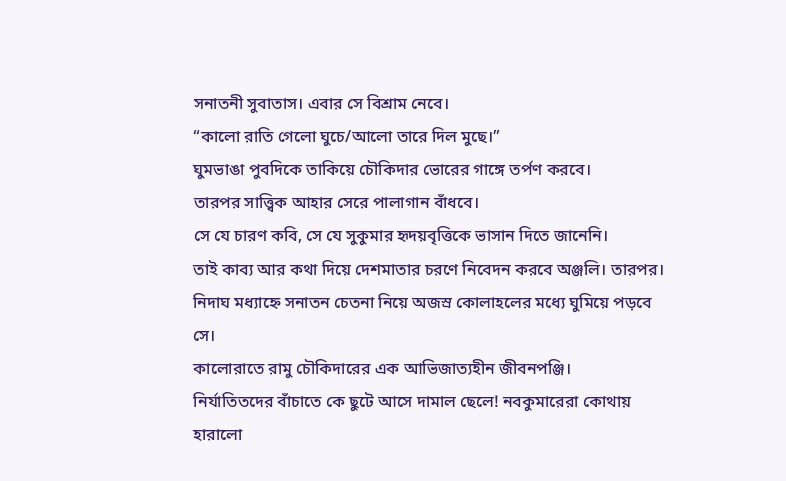সনাতনী সুবাতাস। এবার সে বিশ্রাম নেবে।
“কালো রাতি গেলো ঘুচে/আলো তারে দিল মুছে।”
ঘুমভাঙা পুবদিকে তাকিয়ে চৌকিদার ভোরের গাঙ্গে তর্পণ করবে।
তারপর সাত্ত্বিক আহার সেরে পালাগান বাঁধবে।
সে যে চারণ কবি, সে যে সুকুমার হৃদয়বৃত্তিকে ভাসান দিতে জানেনি।
তাই কাব্য আর কথা দিয়ে দেশমাতার চরণে নিবেদন করবে অঞ্জলি। তারপর।
নিদাঘ মধ্যাহ্নে সনাতন চেতনা নিয়ে অজস্র কোলাহলের মধ্যে ঘুমিয়ে পড়বে সে।
কালোরাতে রামু চৌকিদারের এক আভিজাত্যহীন জীবনপঞ্জি।
নির্যাতিতদের বাঁচাতে কে ছুটে আসে দামাল ছেলে! নবকুমারেরা কোথায় হারালো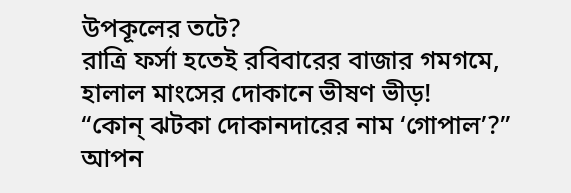উপকূলের তটে?
রাত্রি ফর্সা হতেই রবিবারের বাজার গমগমে,
হালাল মাংসের দোকানে ভীষণ ভীড়!
“কোন্ ঝটকা দোকানদারের নাম ‘গোপাল’?”
আপন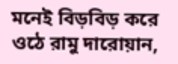মনেই বিড়বিড় করে ওঠে রামু দারোয়ান,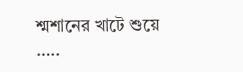শ্মশানের খাটে শুয়ে …..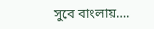সুবে বাংলায়….